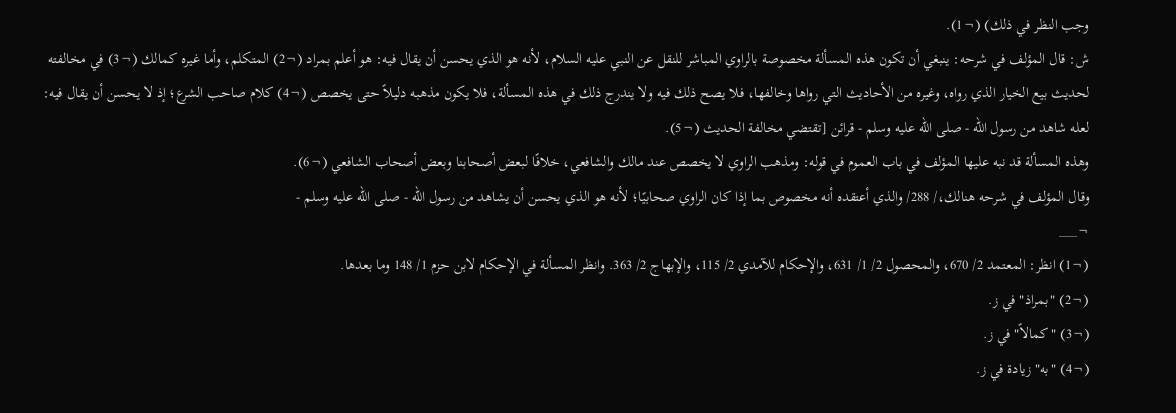وجب النظر في ذلك) (¬1).
ش: قال المؤلف في شرحه: ينبغي أن تكون هذه المسألة مخصوصة بالراوي المباشر للنقل عن النبي عليه السلام، لأنه هو الذي يحسن أن يقال فيه: هو أعلم بمراد (¬2) المتكلم، وأما غيره كمالك (¬3) في مخالفته لحديث بيع الخيار الذي رواه، وغيره من الأحاديث التي رواها وخالفها، فلا يصح ذلك فيه ولا يندرج ذلك في هذه المسألة، فلا يكون مذهبه دليلاً حتى يخصص (¬4) كلام صاحب الشرع؛ إذ لا يحسن أن يقال فيه: لعله شاهد من رسول الله - صلى الله عليه وسلم - قرائن [تقتضي مخالفة الحديث (¬5).
وهذه المسألة قد نبه عليها المؤلف في باب العموم في قوله: ومذهب الراوي لا يخصص عند مالك والشافعي، خلافًا لبعض أصحابنا وبعض أصحاب الشافعي (¬6).
وقال المؤلف في شرحه هنالك،/ 288/ والذي أعتقده أنه مخصوص بما إذا كان الراوي صحابيًا؛ لأنه هو الذي يحسن أن يشاهد من رسول الله - صلى الله عليه وسلم -
¬___
(¬1) انظر: المعتمد 2/ 670، والمحصول 2/ 1/ 631، والإحكام للآمدي 2/ 115، والإبهاج 2/ 363. وانظر المسألة في الإحكام لابن حزم 1/ 148 وما بعدها.
(¬2) "بمراذ" في ز.
(¬3) "كمالاً" في ز.
(¬4) "به" زيادة في ز.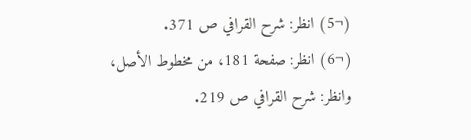(¬5) انظر: شرح القرافي ص 371.
(¬6) انظر: صفحة 181، من مخطوط الأصل، وانظر: شرح القرافي ص 219.